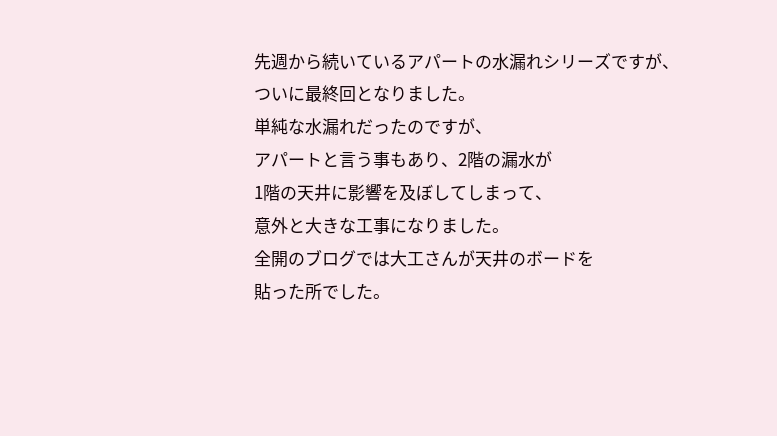先週から続いているアパートの水漏れシリーズですが、
ついに最終回となりました。
単純な水漏れだったのですが、
アパートと言う事もあり、2階の漏水が
1階の天井に影響を及ぼしてしまって、
意外と大きな工事になりました。
全開のブログでは大工さんが天井のボードを
貼った所でした。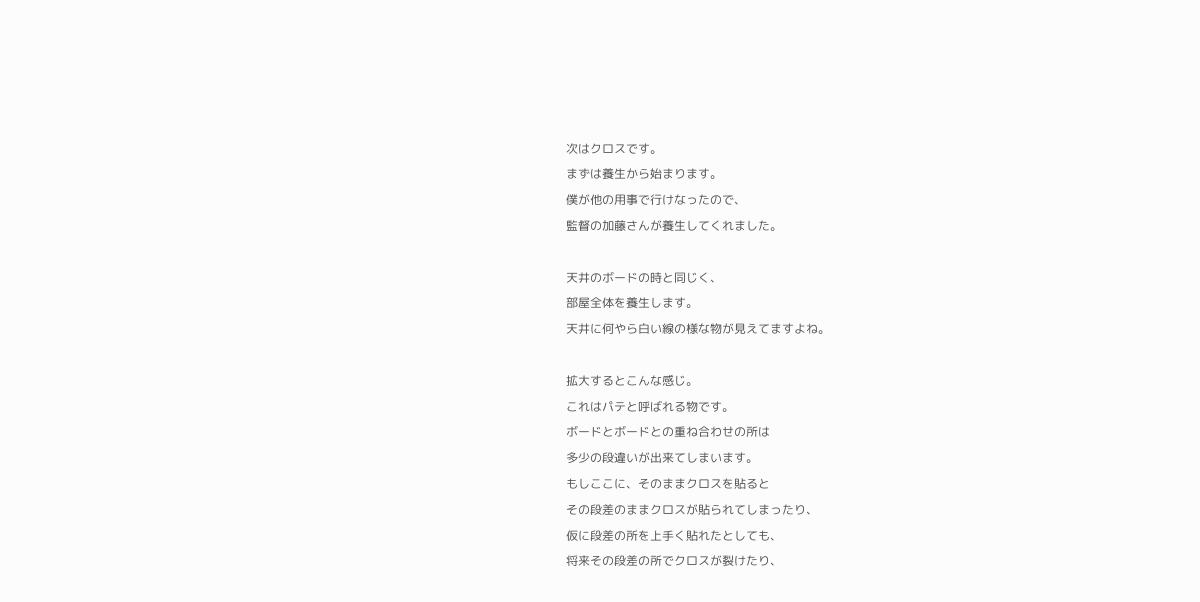次はクロスです。
まずは養生から始まります。
僕が他の用事で行けなったので、
監督の加藤さんが養生してくれました。

天井のボードの時と同じく、
部屋全体を養生します。
天井に何やら白い線の様な物が見えてますよね。

拡大するとこんな感じ。
これはパテと呼ばれる物です。
ボードとボードとの重ね合わせの所は
多少の段違いが出来てしまいます。
もしここに、そのままクロスを貼ると
その段差のままクロスが貼られてしまったり、
仮に段差の所を上手く貼れたとしても、
将来その段差の所でクロスが裂けたり、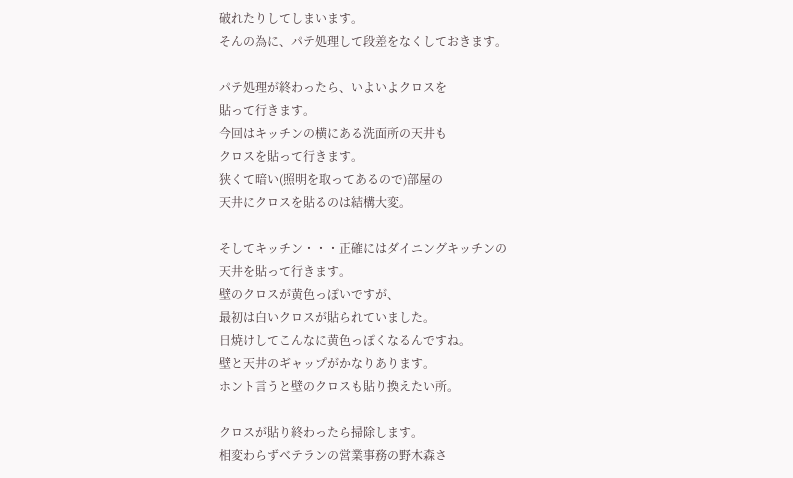破れたりしてしまいます。
そんの為に、パテ処理して段差をなくしておきます。

パテ処理が終わったら、いよいよクロスを
貼って行きます。
今回はキッチンの横にある洗面所の天井も
クロスを貼って行きます。
狭くて暗い(照明を取ってあるので)部屋の
天井にクロスを貼るのは結構大変。

そしてキッチン・・・正確にはダイニングキッチンの
天井を貼って行きます。
壁のクロスが黄色っぽいですが、
最初は白いクロスが貼られていました。
日焼けしてこんなに黄色っぽくなるんですね。
壁と天井のギャップがかなりあります。
ホント言うと壁のクロスも貼り換えたい所。

クロスが貼り終わったら掃除します。
相変わらずベテランの営業事務の野木森さ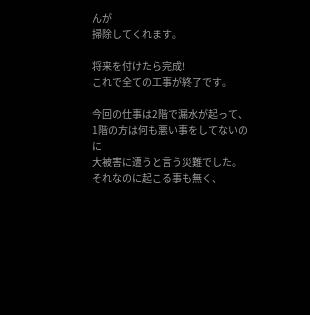んが
掃除してくれます。

将来を付けたら完成!
これで全ての工事が終了です。

今回の仕事は2階で漏水が起って、
1階の方は何も悪い事をしてないのに
大被害に遭うと言う災難でした。
それなのに起こる事も無く、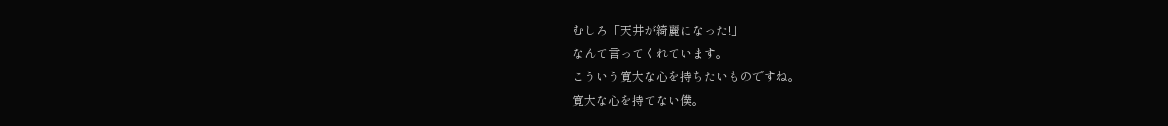むしろ「天井が綺麗になった!」
なんて言ってくれています。
こういう寛大な心を持ちたいものですね。
寛大な心を持てない僕。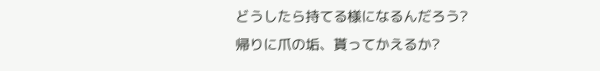どうしたら持てる様になるんだろう?
帰りに爪の垢、貰ってかえるか?